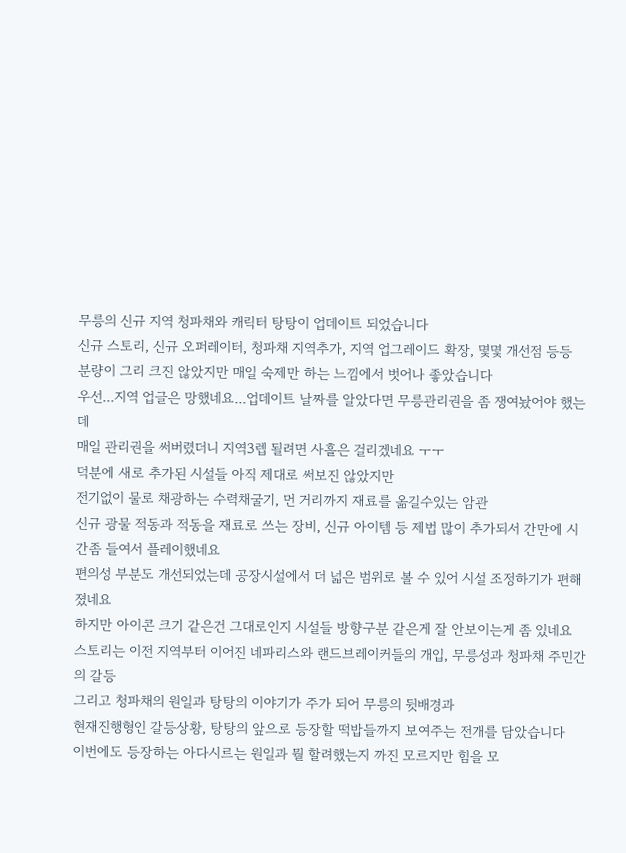무릉의 신규 지역 청파채와 캐릭터 탕탕이 업데이트 되었습니다
신규 스토리, 신규 오퍼레이터, 청파채 지역추가, 지역 업그레이드 확장, 몇몇 개선점 등등
분량이 그리 크진 않았지만 매일 숙제만 하는 느낌에서 벗어나 좋았습니다
우선...지역 업글은 망했네요...업데이트 날짜를 알았다면 무릉관리권을 좀 쟁여놨어야 했는데
매일 관리권을 써버렸더니 지역3렙 될려면 사흘은 걸리겠네요 ㅜㅜ
덕분에 새로 추가된 시설들 아직 제대로 써보진 않았지만
전기없이 물로 채광하는 수력채굴기, 먼 거리까지 재료를 옮길수있는 암관
신규 광물 적동과 적동을 재료로 쓰는 장비, 신규 아이템 등 제법 많이 추가되서 간만에 시간좀 들여서 플레이했네요
편의성 부분도 개선되었는데 공장시설에서 더 넓은 범위로 볼 수 있어 시설 조정하기가 편해졌네요
하지만 아이콘 크기 같은건 그대로인지 시설들 방향구분 같은게 잘 안보이는게 좀 있네요
스토리는 이전 지역부터 이어진 네파리스와 랜드브레이커들의 개입, 무릉성과 청파채 주민간의 갈등
그리고 청파채의 원일과 탕탕의 이야기가 주가 되어 무릉의 뒷배경과
현재진행형인 갈등상황, 탕탕의 앞으로 등장할 떡밥들까지 보여주는 전개를 담았습니다
이번에도 등장하는 아다시르는 원일과 뭘 할려했는지 까진 모르지만 힘을 모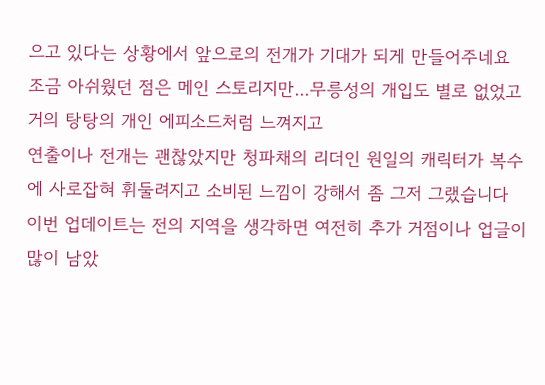으고 있다는 상황에서 앞으로의 전개가 기대가 되게 만들어주네요
조금 아쉬웠던 점은 메인 스토리지만...무릉성의 개입도 별로 없었고 거의 탕탕의 개인 에피소드처럼 느껴지고
연출이나 전개는 괜찮았지만 청파채의 리더인 원일의 캐릭터가 복수에 사로잡혀 휘둘려지고 소비된 느낌이 강해서 좀 그저 그랬습니다
이번 업데이트는 전의 지역을 생각하면 여전히 추가 거점이나 업글이 많이 남았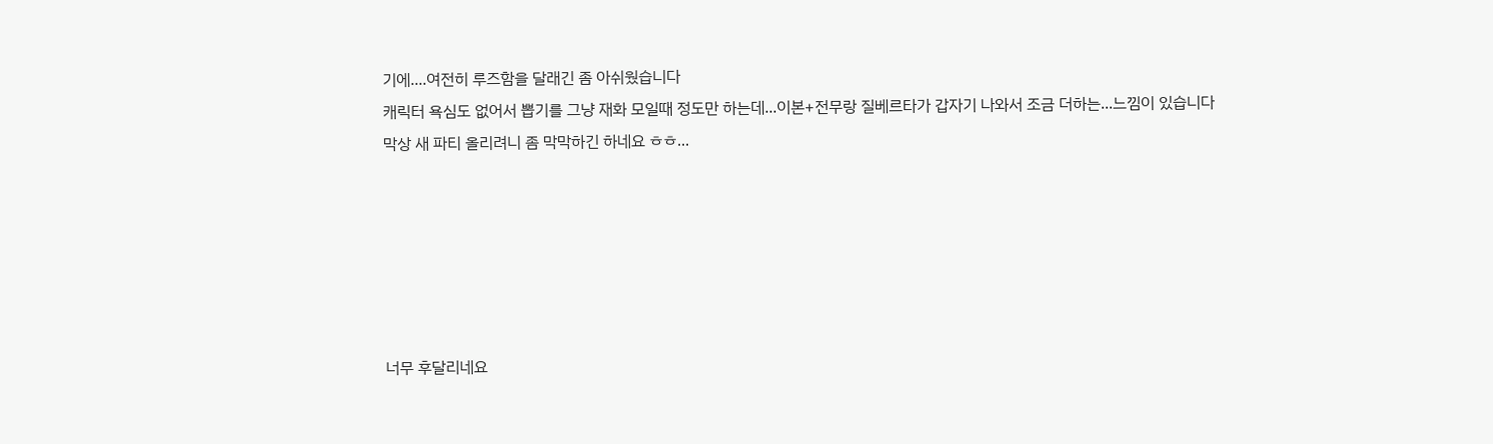기에....여전히 루즈함을 달래긴 좀 아쉬웠습니다
캐릭터 욕심도 없어서 뽑기를 그냥 재화 모일때 정도만 하는데...이본+전무랑 질베르타가 갑자기 나와서 조금 더하는...느낌이 있습니다
막상 새 파티 올리려니 좀 막막하긴 하네요 ㅎㅎ...






너무 후달리네요